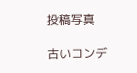投稿写真

古いコンデ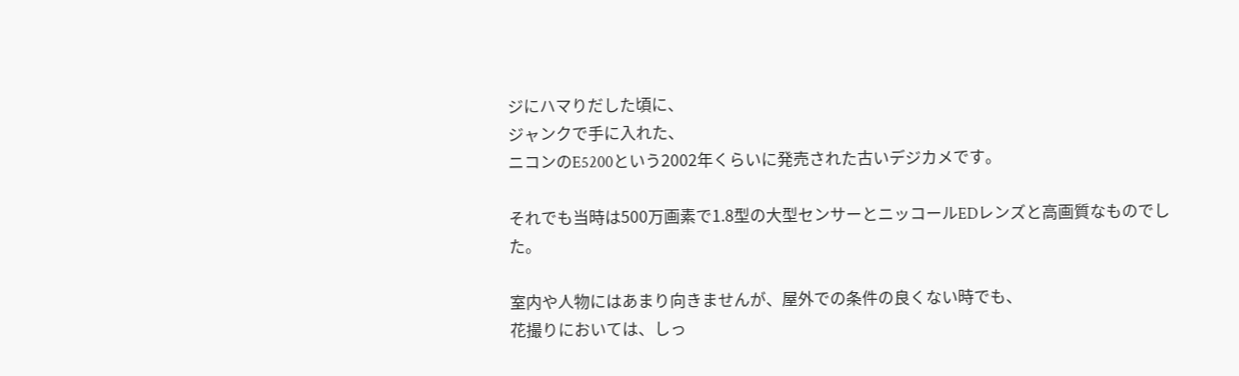ジにハマりだした頃に、
ジャンクで手に入れた、
ニコンのE5200という2002年くらいに発売された古いデジカメです。

それでも当時は500万画素で1.8型の大型センサーとニッコールEDレンズと高画質なものでした。

室内や人物にはあまり向きませんが、屋外での条件の良くない時でも、
花撮りにおいては、しっ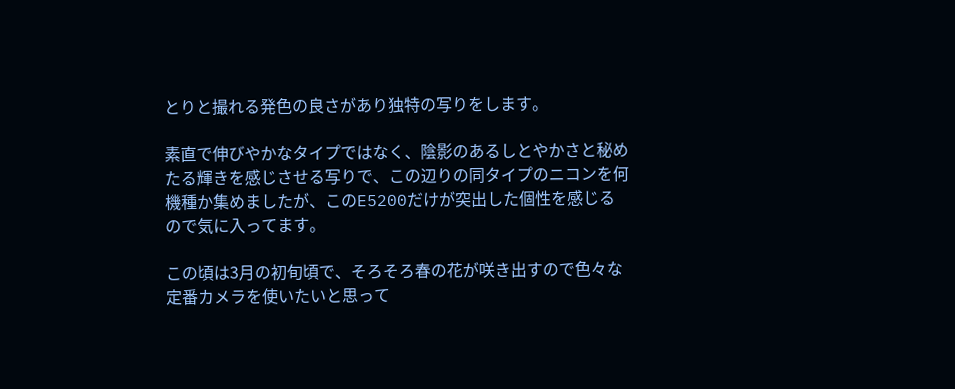とりと撮れる発色の良さがあり独特の写りをします。

素直で伸びやかなタイプではなく、陰影のあるしとやかさと秘めたる輝きを感じさせる写りで、この辺りの同タイプのニコンを何機種か集めましたが、このE5200だけが突出した個性を感じるので気に入ってます。

この頃は3月の初旬頃で、そろそろ春の花が咲き出すので色々な定番カメラを使いたいと思って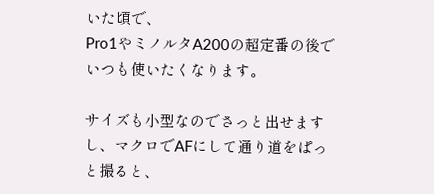いた頃で、
Pro1やミノルタA200の超定番の後でいつも使いたくなります。

サイズも小型なのでさっと出せますし、マクロでAFにして通り道をぱっと撮ると、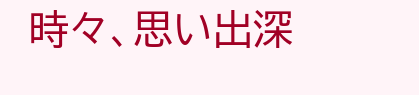時々、思い出深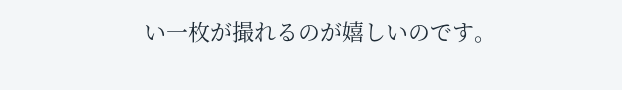い一枚が撮れるのが嬉しいのです。